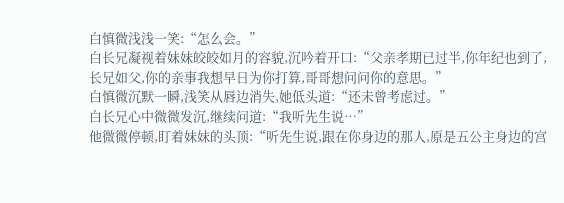白慎微浅浅一笑:“怎么会。”
白长兄凝视着妹妹皎皎如月的容貌,沉吟着开口:“父亲孝期已过半,你年纪也到了,长兄如父,你的亲事我想早日为你打算,哥哥想问问你的意思。”
白慎微沉默一瞬,浅笑从唇边消失,她低头道:“还未曾考虑过。”
白长兄心中微微发沉,继续问道:“我听先生说…”
他微微停顿,盯着妹妹的头顶:“听先生说,跟在你身边的那人,原是五公主身边的宫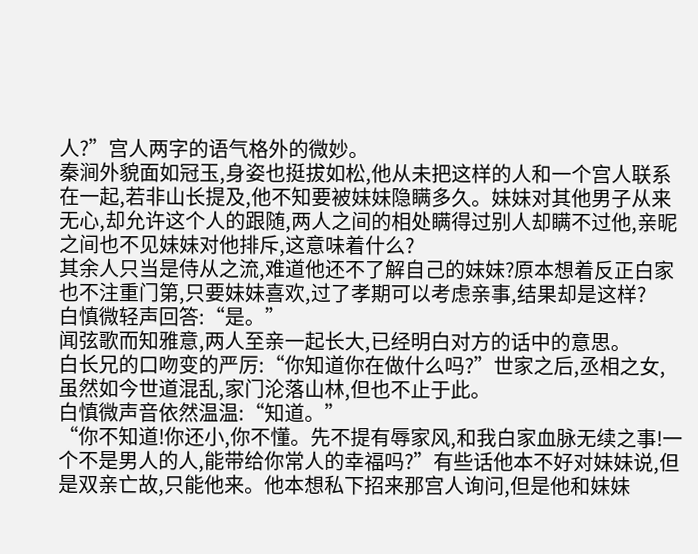人?”宫人两字的语气格外的微妙。
秦涧外貌面如冠玉,身姿也挺拔如松,他从未把这样的人和一个宫人联系在一起,若非山长提及,他不知要被妹妹隐瞒多久。妹妹对其他男子从来无心,却允许这个人的跟随,两人之间的相处瞒得过别人却瞒不过他,亲昵之间也不见妹妹对他排斥,这意味着什么?
其余人只当是侍从之流,难道他还不了解自己的妹妹?原本想着反正白家也不注重门第,只要妹妹喜欢,过了孝期可以考虑亲事,结果却是这样?
白慎微轻声回答:“是。”
闻弦歌而知雅意,两人至亲一起长大,已经明白对方的话中的意思。
白长兄的口吻变的严厉:“你知道你在做什么吗?”世家之后,丞相之女,虽然如今世道混乱,家门沦落山林,但也不止于此。
白慎微声音依然温温:“知道。”
“你不知道!你还小,你不懂。先不提有辱家风,和我白家血脉无续之事!一个不是男人的人,能带给你常人的幸福吗?”有些话他本不好对妹妹说,但是双亲亡故,只能他来。他本想私下招来那宫人询问,但是他和妹妹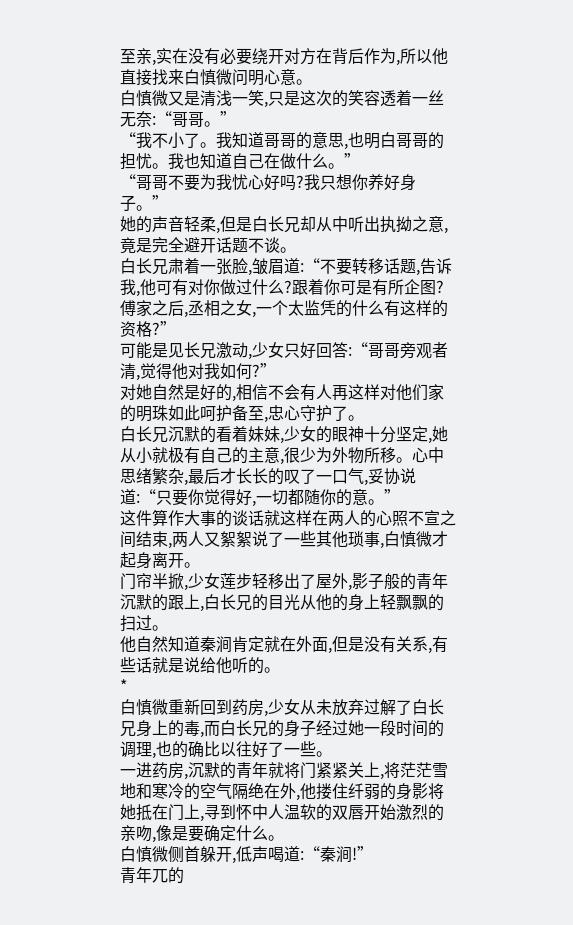至亲,实在没有必要绕开对方在背后作为,所以他直接找来白慎微问明心意。
白慎微又是清浅一笑,只是这次的笑容透着一丝无奈:“哥哥。”
“我不小了。我知道哥哥的意思,也明白哥哥的担忧。我也知道自己在做什么。”
“哥哥不要为我忧心好吗?我只想你养好身子。”
她的声音轻柔,但是白长兄却从中听出执拗之意,竟是完全避开话题不谈。
白长兄肃着一张脸,皱眉道:“不要转移话题,告诉我,他可有对你做过什么?跟着你可是有所企图?傅家之后,丞相之女,一个太监凭的什么有这样的资格?”
可能是见长兄激动,少女只好回答:“哥哥旁观者清,觉得他对我如何?”
对她自然是好的,相信不会有人再这样对他们家的明珠如此呵护备至,忠心守护了。
白长兄沉默的看着妹妹,少女的眼神十分坚定,她从小就极有自己的主意,很少为外物所移。心中思绪繁杂,最后才长长的叹了一口气,妥协说道:“只要你觉得好,一切都随你的意。”
这件算作大事的谈话就这样在两人的心照不宣之间结束,两人又絮絮说了一些其他琐事,白慎微才起身离开。
门帘半掀,少女莲步轻移出了屋外,影子般的青年沉默的跟上,白长兄的目光从他的身上轻飘飘的扫过。
他自然知道秦涧肯定就在外面,但是没有关系,有些话就是说给他听的。
*
白慎微重新回到药房,少女从未放弃过解了白长兄身上的毒,而白长兄的身子经过她一段时间的调理,也的确比以往好了一些。
一进药房,沉默的青年就将门紧紧关上,将茫茫雪地和寒冷的空气隔绝在外,他搂住纤弱的身影将她抵在门上,寻到怀中人温软的双唇开始激烈的亲吻,像是要确定什么。
白慎微侧首躲开,低声喝道:“秦涧!”
青年兀的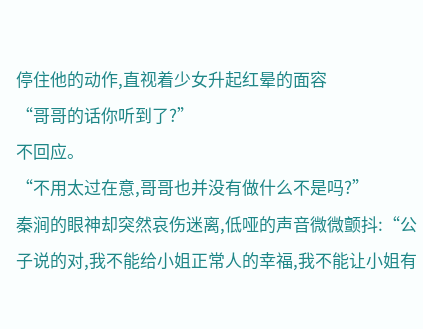停住他的动作,直视着少女升起红晕的面容
“哥哥的话你听到了?”
不回应。
“不用太过在意,哥哥也并没有做什么不是吗?”
秦涧的眼神却突然哀伤迷离,低哑的声音微微颤抖:“公子说的对,我不能给小姐正常人的幸福,我不能让小姐有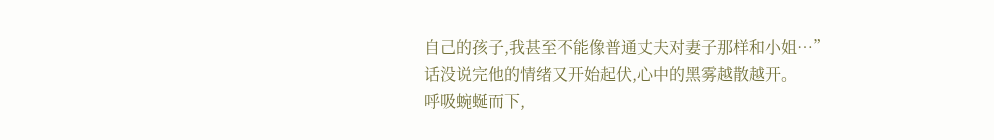自己的孩子,我甚至不能像普通丈夫对妻子那样和小姐…”
话没说完他的情绪又开始起伏,心中的黑雾越散越开。
呼吸蜿蜒而下,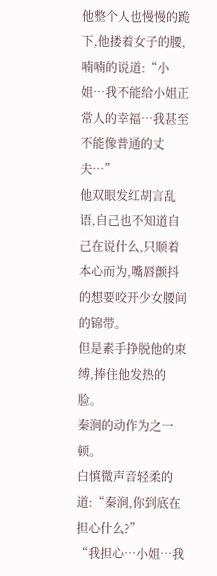他整个人也慢慢的跪下,他搂着女子的腰,喃喃的说道:“小姐…我不能给小姐正常人的幸福…我甚至不能像普通的丈夫…”
他双眼发红胡言乱语,自己也不知道自己在说什么,只顺着本心而为,嘴唇颤抖的想要咬开少女腰间的锦带。
但是素手挣脱他的束缚,捧住他发热的脸。
秦涧的动作为之一顿。
白慎微声音轻柔的道:“秦涧,你到底在担心什么?”
“我担心…小姐…我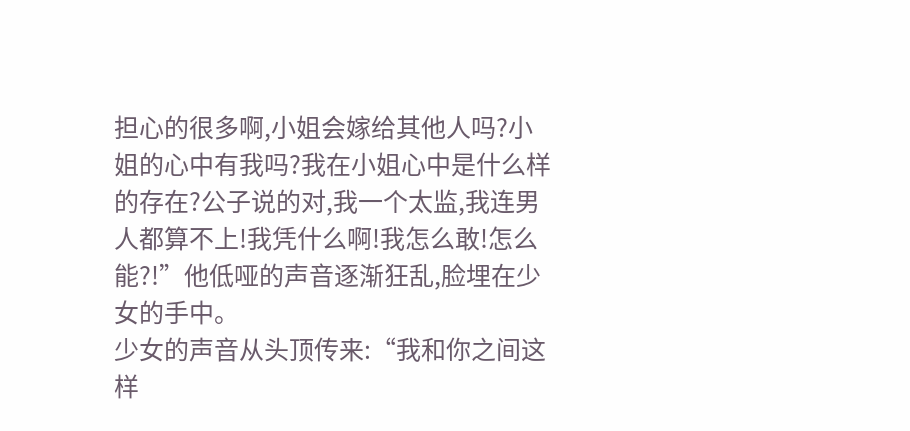担心的很多啊,小姐会嫁给其他人吗?小姐的心中有我吗?我在小姐心中是什么样的存在?公子说的对,我一个太监,我连男人都算不上!我凭什么啊!我怎么敢!怎么能?!”他低哑的声音逐渐狂乱,脸埋在少女的手中。
少女的声音从头顶传来:“我和你之间这样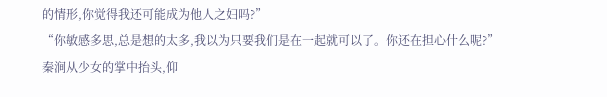的情形,你觉得我还可能成为他人之妇吗?”
“你敏感多思,总是想的太多,我以为只要我们是在一起就可以了。你还在担心什么呢?”
秦涧从少女的掌中抬头,仰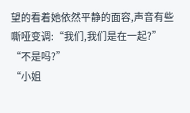望的看着她依然平静的面容,声音有些嘶哑变调:“我们,我们是在一起?”
“不是吗?”
“小姐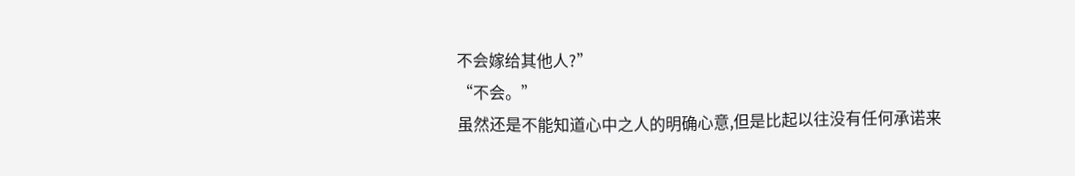不会嫁给其他人?”
“不会。”
虽然还是不能知道心中之人的明确心意,但是比起以往没有任何承诺来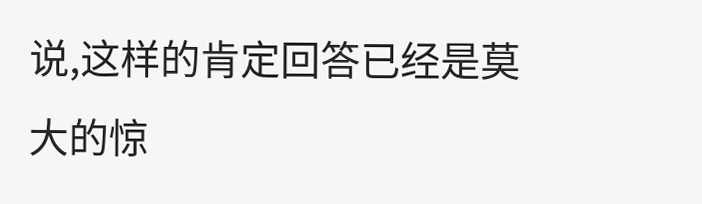说,这样的肯定回答已经是莫大的惊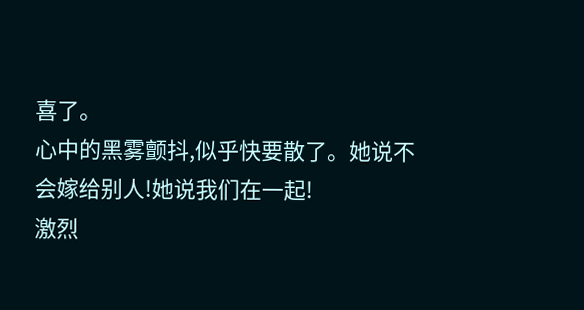喜了。
心中的黑雾颤抖,似乎快要散了。她说不会嫁给别人!她说我们在一起!
激烈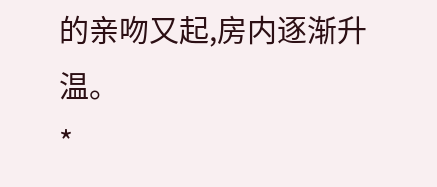的亲吻又起,房内逐渐升温。
*